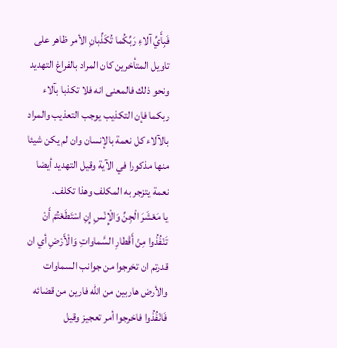فَبِأَيِّ آلاءِ رَبِّكُما تُكَذِّبانِ الأمر ظاهر على تاويل المتأخرين كان المراد بالفراغ التهديد ونحو ذلك فالمعنى انه فلا تكذبا بآلاء ربكما فإن التكذيب يوجب التعذيب والمراد بالآلاء كل نعمة بالإنسان وان لم يكن شيئا منها مذكورا في الآية وقيل التهديد أيضا نعمة يتزجر به المكلف وهذا تكلف.
يا مَعْشَرَ الْجِنِّ وَالْإِنْسِ إِنِ اسْتَطَعْتُمْ أَنْ تَنْفُذُوا مِنْ أَقْطارِ السَّماواتِ وَالْأَرْضِ أي ان قدرتم ان تخرجوا من جوانب السماوات والأرض هاربين من الله فارين من قضائه فَانْفُذُوا فاخرجوا أمر تعجيز وقيل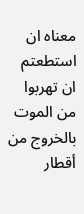معناه ان استطعتم ان تهربوا من الموت بالخروج من أقطار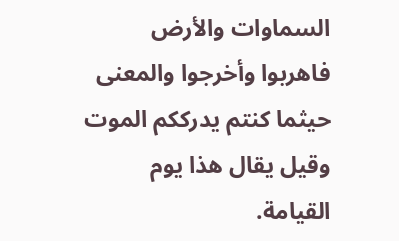السماوات والأرض فاهربوا وأخرجوا والمعنى حيثما كنتم يدرككم الموت وقيل يقال هذا يوم القيامة.